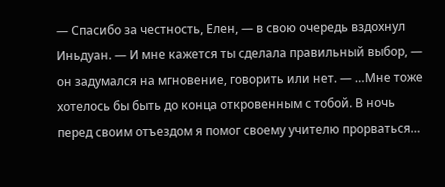— Спасибо за честность, Елен, — в свою очередь вздохнул Иньдуан. — И мне кажется ты сделала правильный выбор, — он задумался на мгновение, говорить или нет. — …Мне тоже хотелось бы быть до конца откровенным с тобой. В ночь перед своим отъездом я помог своему учителю прорваться…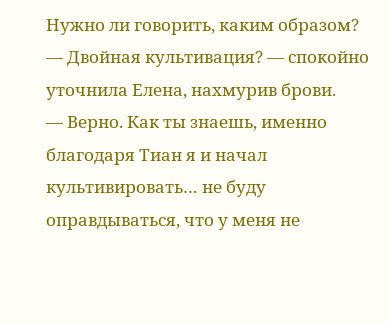Нужно ли говорить, каким образом?
— Двойная культивация? — спокойно уточнила Елена, нахмурив брови.
— Верно. Как ты знаешь, именно благодаря Тиан я и начал культивировать… не буду оправдываться, что у меня не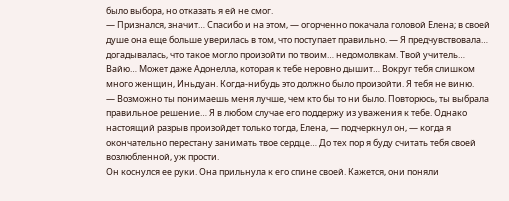было выбора, но отказать я ей не смог.
— Признался, значит… Спасибо и на этом, — огорченно покачала головой Елена; в своей душе она еще больше уверилась в том, что поступает правильно. — Я предчувствовала… догадывалась, что такое могло произойти по твоим… недомолвкам. Твой учитель… Вайю… Может даже Адонелла, которая к тебе неровно дышит… Вокруг тебя слишком много женщин, Иньдуан. Когда-нибудь это должно было произойти. Я тебя не виню.
— Возможно ты понимаешь меня лучше, чем кто бы то ни было. Повторюсь, ты выбрала правильное решение… Я в любом случае его поддержу из уважения к тебе. Однако настоящий разрыв произойдет только тогда, Елена, — подчеркнул он, — когда я окончательно перестану занимать твое сердце… До тех пор я буду считать тебя своей возлюбленной, уж прости.
Он коснулся ее руки. Она прильнула к его спине своей. Кажется, они поняли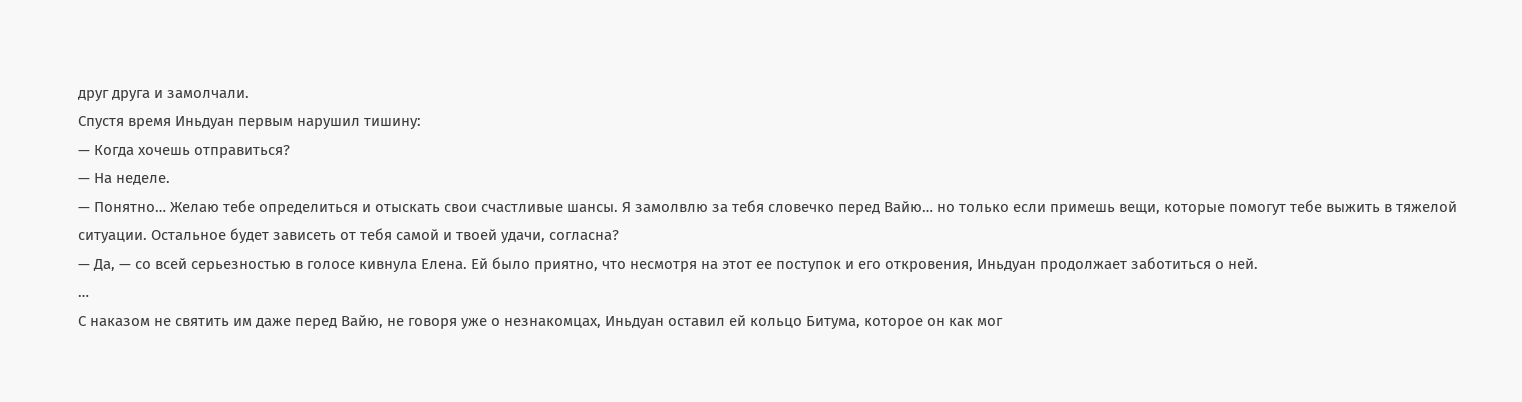друг друга и замолчали.
Спустя время Иньдуан первым нарушил тишину:
— Когда хочешь отправиться?
— На неделе.
— Понятно… Желаю тебе определиться и отыскать свои счастливые шансы. Я замолвлю за тебя словечко перед Вайю… но только если примешь вещи, которые помогут тебе выжить в тяжелой ситуации. Остальное будет зависеть от тебя самой и твоей удачи, согласна?
— Да, — со всей серьезностью в голосе кивнула Елена. Ей было приятно, что несмотря на этот ее поступок и его откровения, Иньдуан продолжает заботиться о ней.
…
С наказом не святить им даже перед Вайю, не говоря уже о незнакомцах, Иньдуан оставил ей кольцо Битума, которое он как мог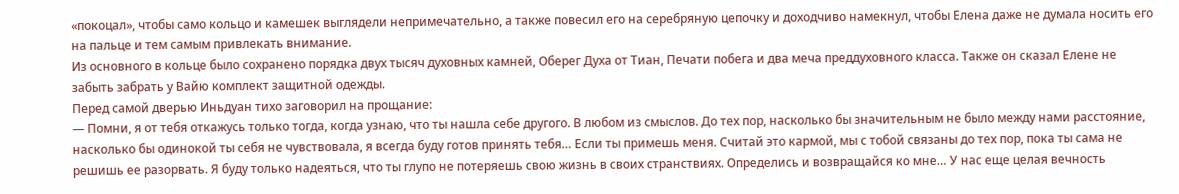«покоцал», чтобы само кольцо и камешек выглядели непримечательно, а также повесил его на серебряную цепочку и доходчиво намекнул, чтобы Елена даже не думала носить его на пальце и тем самым привлекать внимание.
Из основного в кольце было сохранено порядка двух тысяч духовных камней, Оберег Духа от Тиан, Печати побега и два меча преддуховного класса. Также он сказал Елене не забыть забрать у Вайю комплект защитной одежды.
Перед самой дверью Иньдуан тихо заговорил на прощание:
— Помни, я от тебя откажусь только тогда, когда узнаю, что ты нашла себе другого. В любом из смыслов. До тех пор, насколько бы значительным не было между нами расстояние, насколько бы одинокой ты себя не чувствовала, я всегда буду готов принять тебя… Если ты примешь меня. Считай это кармой, мы с тобой связаны до тех пор, пока ты сама не решишь ее разорвать. Я буду только надеяться, что ты глупо не потеряешь свою жизнь в своих странствиях. Определись и возвращайся ко мне… У нас еще целая вечность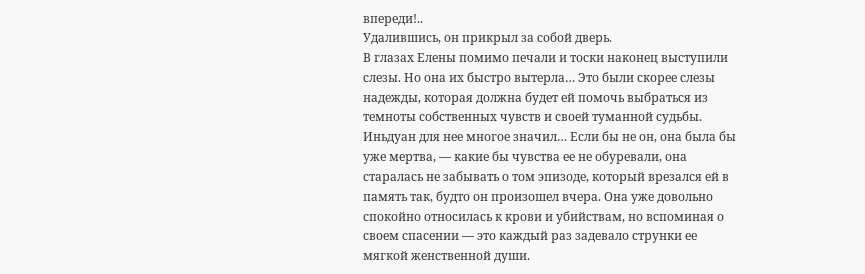впереди!..
Удалившись, он прикрыл за собой дверь.
В глазах Елены помимо печали и тоски наконец выступили слезы. Но она их быстро вытерла… Это были скорее слезы надежды, которая должна будет ей помочь выбраться из темноты собственных чувств и своей туманной судьбы. Иньдуан для нее многое значил… Если бы не он, она была бы уже мертва, — какие бы чувства ее не обуревали, она старалась не забывать о том эпизоде, который врезался ей в память так, будто он произошел вчера. Она уже довольно спокойно относилась к крови и убийствам, но вспоминая о своем спасении — это каждый раз задевало струнки ее мягкой женственной души.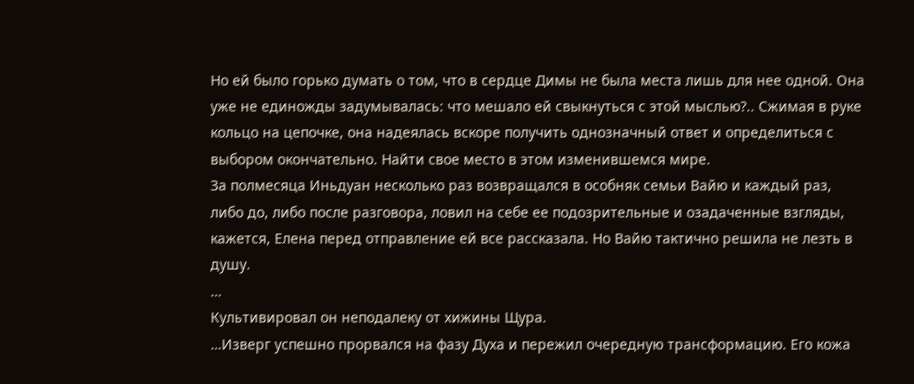Но ей было горько думать о том, что в сердце Димы не была места лишь для нее одной. Она уже не единожды задумывалась: что мешало ей свыкнуться с этой мыслью?.. Сжимая в руке кольцо на цепочке, она надеялась вскоре получить однозначный ответ и определиться с выбором окончательно. Найти свое место в этом изменившемся мире.
За полмесяца Иньдуан несколько раз возвращался в особняк семьи Вайю и каждый раз, либо до, либо после разговора, ловил на себе ее подозрительные и озадаченные взгляды, кажется, Елена перед отправление ей все рассказала. Но Вайю тактично решила не лезть в душу.
…
Культивировал он неподалеку от хижины Щура.
…Изверг успешно прорвался на фазу Духа и пережил очередную трансформацию. Его кожа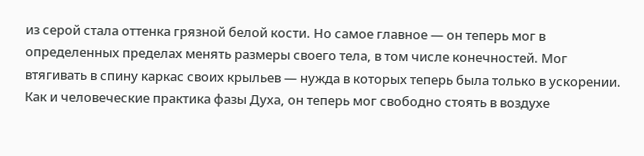из серой стала оттенка грязной белой кости. Но самое главное — он теперь мог в определенных пределах менять размеры своего тела, в том числе конечностей. Мог втягивать в спину каркас своих крыльев — нужда в которых теперь была только в ускорении. Как и человеческие практика фазы Духа, он теперь мог свободно стоять в воздухе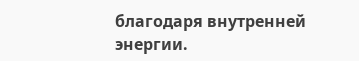благодаря внутренней энергии.